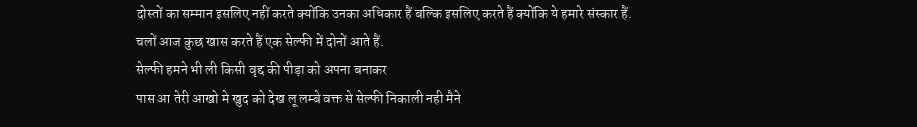दोस्तों का सम्मान इसलिए नहीं करते क्योंकि उनका अधिकार हैं बल्कि इसलिए करते हैं क्योंकि ये हमारे संस्कार हैं.
चलों आज कुछ खास करते हैं एक सेल्फी में दोनों आते हैं.
सेल्फी हमने भी ली किसी वृद्द की पीड़ा को अपना बनाकर
पास आ तेरी आखो मे खुद को देख लू लम्बे वक्त से सेल्फी निकाली नही मैने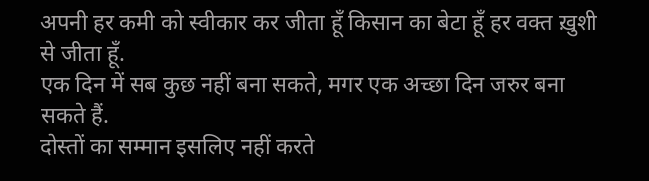अपनी हर कमी को स्वीकार कर जीता हूँ किसान का बेटा हूँ हर वक्त ख़ुशी से जीता हूँ.
एक दिन में सब कुछ नहीं बना सकते, मगर एक अच्छा दिन जरुर बना सकते हैं.
दोस्तों का सम्मान इसलिए नहीं करते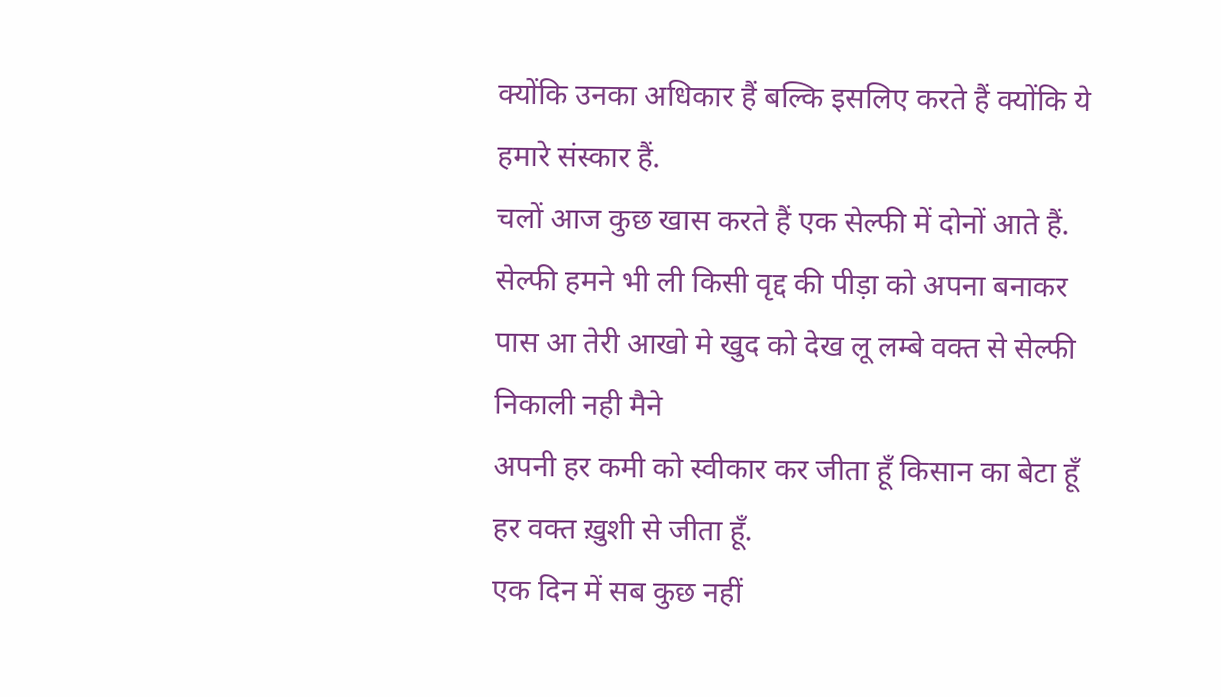क्योंकि उनका अधिकार हैं बल्कि इसलिए करते हैं क्योंकि ये हमारे संस्कार हैं.
चलों आज कुछ खास करते हैं एक सेल्फी में दोनों आते हैं.
सेल्फी हमने भी ली किसी वृद्द की पीड़ा को अपना बनाकर
पास आ तेरी आखो मे खुद को देख लू लम्बे वक्त से सेल्फी निकाली नही मैने
अपनी हर कमी को स्वीकार कर जीता हूँ किसान का बेटा हूँ हर वक्त ख़ुशी से जीता हूँ.
एक दिन में सब कुछ नहीं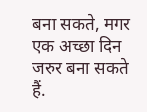बना सकते, मगर एक अच्छा दिन जरुर बना सकते हैं.